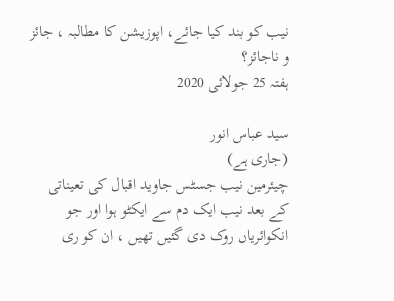نیب کو بند کیا جائے، اپوزیشن کا مطالبہ ، جائز و ناجائز؟
ہفتہ 25 جولائی 2020

سید عباس انور
(جاری ہے)
چیئرمین نیب جسٹس جاوید اقبال کی تعیناتی کے بعد نیب ایک دم سے ایکٹو ہوا اور جو انکوائریاں روک دی گئیں تھیں ، ان کو ری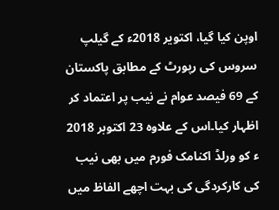اوپن کیا گیا، اکتویر 2018ء کے گیلپ سروس کی رپورٹ کے مطابق پاکستان کے 69 فیصد عوام نے نیب پر اعتماد کر اظہار کیا۔اس کے علاوہ 23 اکتوبر 2018 ء کو ورلڈ اکنامک فورم میں بھی نیب کی کارکردگی کی بہت اچھے الفاظ میں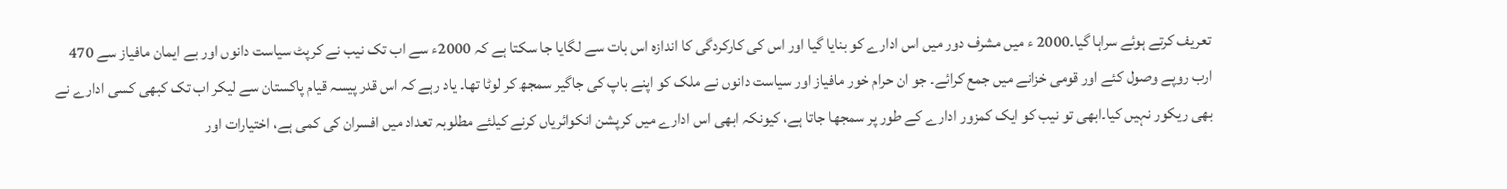تعریف کرتے ہوئے سراہا گیا۔2000 ء میں مشرف دور میں اس ادارے کو بنایا گیا اور اس کی کارکردگی کا اندازہ اس بات سے لگایا جا سکتا ہے کہ 2000ء سے اب تک نیب نے کرپٹ سیاست دانوں اور بے ایمان مافیاز سے 470 ارب روپے وصول کئے اور قومی خزانے میں جمع کرائے۔ جو ان حرام خور مافیاز اور سیاست دانوں نے ملک کو اپنے باپ کی جاگیر سمجھ کر لوٹا تھا۔ یاد رہے کہ اس قدر پیسہ قیام پاکستان سے لیکر اب تک کبھی کسی ادارے نے بھی ریکور نہیں کیا۔ابھی تو نیب کو ایک کمزور ادارے کے طور پر سمجھا جاتا ہے، کیونکہ ابھی اس ادارے میں کرپشن انکوائریاں کرنے کیلئے مطلوبہ تعداد میں افسران کی کمی ہے، اختیارات اور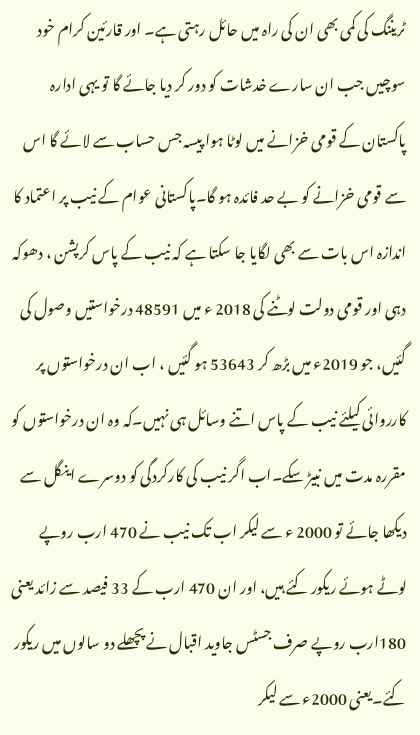ٹریننگ کی کمی بھی ان کی راہ میں حائل رہتی ہے۔ اور قارئین کرام خود سوچیں جب ان سارے خدشات کو دور کر دیا جائے گا تو یہی ادارہ پاکستان کے قومی خزانے میں لوٹا ہوا پیسہ جس حساب سے لائے گا اس سے قومی خزانے کو بے حد فائدہ ہو گا۔پاکستانی عوام کے نیب پر اعتماد کا اندازہ اس بات سے بھی لگایا جا سکتا ہے کہ نیب کے پاس کرپشن ، دھوکہ دہی اور قومی دولت لوٹنے کی 2018 ء میں 48591 درخواستیں وصول کی گئیں، جو 2019ء میں بڑھ کر 53643 ہو گئیں ، اب ان درخواستوں پر کارروائی کیلئے نیب کے پاس اتنے وسائل ہی نہیں۔کہ وہ ان درخواستوں کو مقررہ مدت میں نبیڑ سکے۔اب اگر نیب کی کارکردگی کو دوسرے اینگل سے دیکھا جائے تو 2000 ء سے لیکر اب تک نیب نے 470 ارب روپے لوٹے ہوئے ریکور کئے ہیں، اور ان 470 ارب کے 33 فیصد سے زائد یعنی 180ارب روپے صرف جسٹس جاوید اقبال نے پچھلے دو سالوں میں ریکور کئے۔یعنی 2000ء سے لیکر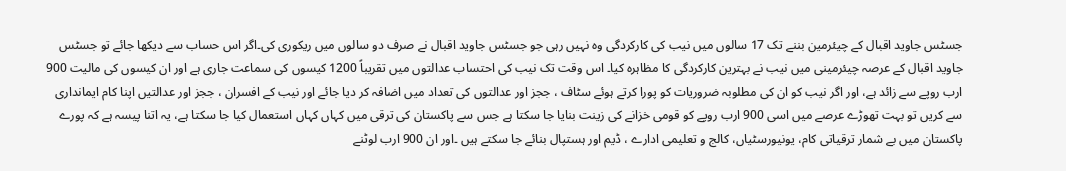جسٹس جاوید اقبال کے چیئرمین بننے تک 17 سالوں میں نیب کی کارکردگی وہ نہیں رہی جو جسٹس جاوید اقبال نے صرف دو سالوں میں ریکوری کی۔اگر اس حساب سے دیکھا جائے تو جسٹس جاوید اقبال کے عرصہ چیئرمینی میں نیب نے بہترین کارکردگی کا مظاہرہ کیا۔ اس وقت تک نیب کی احتساب عدالتوں میں تقریباً 1200 کیسوں کی سماعت جاری ہے اور ان کیسوں کی مالیت 900 ارب روپے سے زائد ہے، اور اگر نیب کو ان کی مطلوبہ ضروریات کو پورا کرتے ہوئے سٹاف ، ججز اور عدالتوں کی تعداد میں اضافہ کر دیا جائے اور نیب کے افسران ، ججز اور عدالتیں اپنا کام ایمانداری سے کریں تو بہت تھوڑے عرصے میں اسی 900 ارب روپے کو قومی خزانے کی زینت بنایا جا سکتا ہے جس سے پاکستان کی ترقی میں کہاں کہاں استعمال کیا جا سکتا ہے، یہ اتنا پیسہ ہے کہ پورے پاکستان میں بے شمار ترقیاتی کام، یونیورسٹیاں، کالج و تعلیمی ادارے ، ڈیم اور ہستپال بنائے جا سکتے ہیں ۔اور ان 900 ارب لوٹنے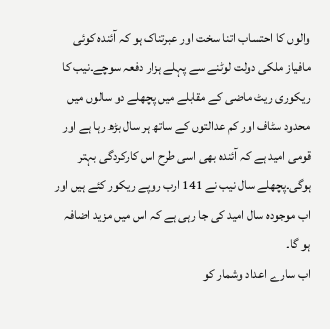والوں کا احتساب اتنا سخت اور عبرتناک ہو کہ آئندہ کوئی مافیاز ملکی دولت لوٹنے سے پہلے ہزار دفعہ سوچے۔نیب کا ریکوری ریٹ ماضی کے مقابلے میں پچھلے دو سالوں میں محدود سٹاف اور کم عدالتوں کے ساتھ ہر سال بڑھ رہا ہے اور قومی امید ہے کہ آئندہ بھی اسی طرح اس کارکردگی بہتر ہوگی۔پچھلے سال نیب نے 141 ارب روپے ریکور کئے ہیں اور اب موجودہ سال امید کی جا رہی ہے کہ اس میں مزید اضافہ ہو گا۔
اب سارے اعداد وشمار کو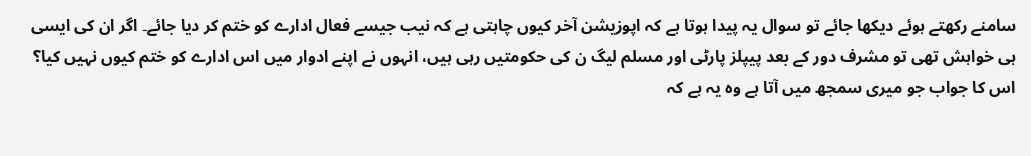سامنے رکھتے ہوئے دیکھا جائے تو سوال یہ پیدا ہوتا ہے کہ اپوزیشن آخر کیوں چاہتی ہے کہ نیب جیسے فعال ادارے کو ختم کر دیا جائے۔ اگر ان کی ایسی ہی خواہش تھی تو مشرف دور کے بعد پیپلز پارٹی اور مسلم لیگ ن کی حکومتیں رہی ہیں، انہوں نے اپنے ادوار میں اس ادارے کو ختم کیوں نہیں کیا؟ اس کا جواب جو میری سمجھ میں آتا ہے وہ یہ ہے کہ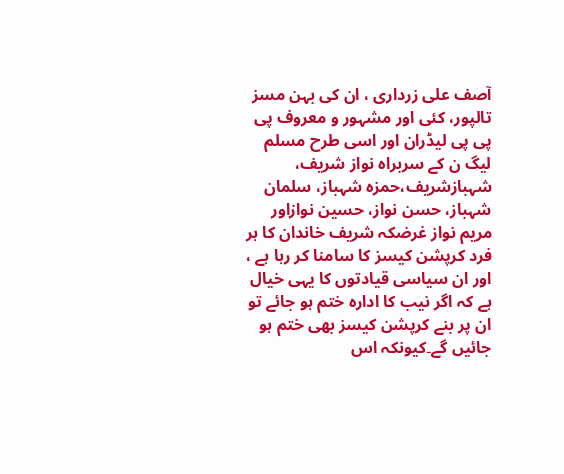آصف علی زرداری ، ان کی بہن مسز تالپور، کئی اور مشہور و معروف پی پی پی لیڈران اور اسی طرح مسلم لیگ ن کے سربراہ نواز شریف، شہبازشریف،حمزہ شہباز، سلمان شہباز، حسن نواز، حسین نوازاور مریم نواز غرضکہ شریف خاندان کا ہر فرد کرپشن کیسز کا سامنا کر رہا ہے ، اور ان سیاسی قیادتوں کا یہی خیال ہے کہ اگر نیب کا ادارہ ختم ہو جائے تو ان پر بنے کرپشن کیسز بھی ختم ہو جائیں گے۔کیونکہ اس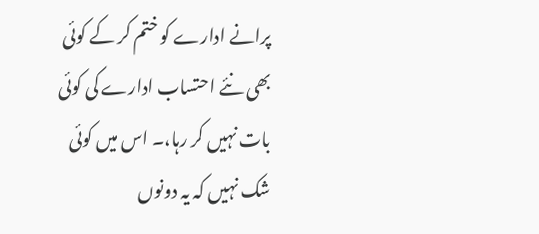پرانے ادارے کو ختم کر کے کوئی بھی نئے احتساب ادارے کی کوئی بات نہیں کر رہا،۔ اس میں کوئی شک نہیں کہ یہ دونوں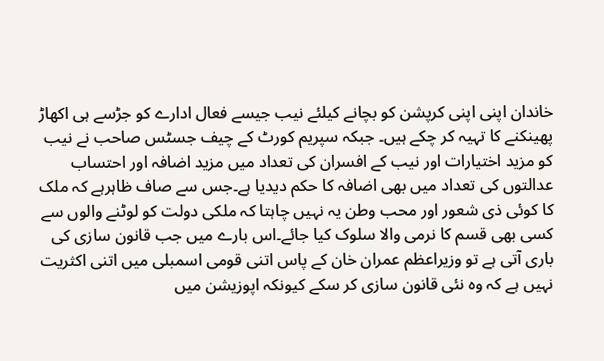خاندان اپنی اپنی کرپشن کو بچانے کیلئے نیب جیسے فعال ادارے کو جڑسے ہی اکھاڑ پھینکنے کا تہیہ کر چکے ہیں۔ جبکہ سپریم کورٹ کے چیف جسٹس صاحب نے نیب کو مزید اختیارات اور نیب کے افسران کی تعداد میں مزید اضافہ اور احتساب عدالتوں کی تعداد میں بھی اضافہ کا حکم دیدیا ہے۔جس سے صاف ظاہرہے کہ ملک کا کوئی ذی شعور اور محب وطن یہ نہیں چاہتا کہ ملکی دولت کو لوٹنے والوں سے کسی بھی قسم کا نرمی والا سلوک کیا جائے۔اس بارے میں جب قانون سازی کی باری آتی ہے تو وزیراعظم عمران خان کے پاس اتنی قومی اسمبلی میں اتنی اکثریت نہیں ہے کہ وہ نئی قانون سازی کر سکے کیونکہ اپوزیشن میں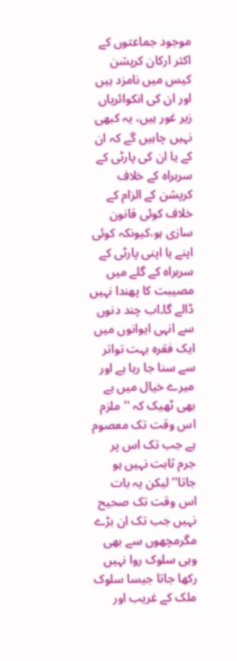موجود جماعتوں کے اکثر ارکان کرپشن کیس میں نامزد ہیں اور ان کی انکوائریاں زیر غور ہیں، یہ کبھی نہیں چاہیں گے کہ ان کے یا ان کی پارٹی کے سربراہ کے خلاف کرپشن کے الزام کے خلاف کوئی قانون سازی ہو،کیونکہ کوئی اپنے یا اپنی پارٹی کے سربراہ کے گلے میں مصیبت کا پھندا نہیں ڈالے گا۔اب چند دنوں سے انہی ایوانوں میں ایک فقرہ بہت تواتر سے سنا جا رہا ہے اور میرے خیال میں ہے بھی ٹھیک کہ '' ملزم اس وقت تک معصوم ہے جب تک اس پر جرم ثابت نہیں ہو جاتا'' لیکن یہ بات اس وقت تک صحیح نہیں جب تک ان بڑے مگرمچھوں سے بھی وہی سلوک روا نہیں رکھا جاتا جیسا سلوک ملک کے غریب اور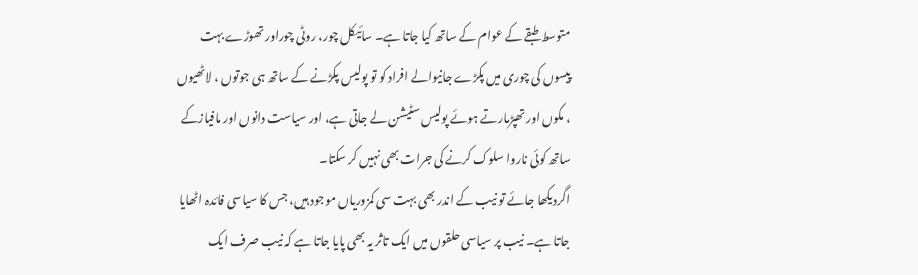متوسط طبقے کے عوام کے ساتھ کیا جاتا ہے۔ سائیکل چور، روٹی چوراور تھوڑے بہت پیسوں کی چوری میں پکڑے جانیوالے افراد کو تو پولیس پکڑنے کے ساتھ ہی جوتوں ، لاٹھیوں ، مکوں اور تھپڑمارتے ہوئے پولیس سٹیشن لے جاتی ہے، اور سیاست دانوں اور مافیازکے ساتھ کوئی ناروا سلوک کرنے کی جرات بھی نہیں کر سکتا۔
اگردیکھا جائے تو نیب کے اندر بھی بہت سی کمزوریاں موجود ہیں، جس کا سیاسی فائدہ اٹھایا جاتا ہے۔ نیب پر سیاسی حلقوں میں ایک تاثر یہ بھی پایا جاتا ہے کہ نیب صرف ایک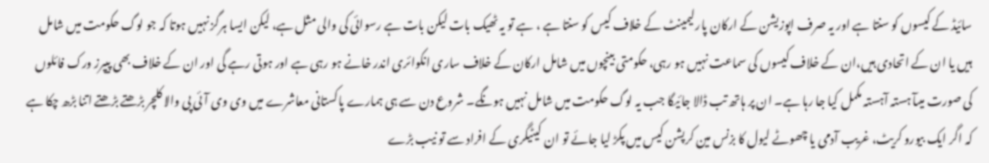سائیڈ کے کیسوں کو سنتا ہے اور یہ صرف اپوزیشن کے ارکان پارلیمینٹ کے خلاف کیس کو سنتا ہے ، ہے تو یہ ٹھیک بات لیکن بات ہے رسوائی کی والی مثل ہے، لیکن ایسا ہرگز نہیں ہوتا کہ جو لوگ حکومت میں شامل ہیں یا ان کے اتحادی ہیں،ان کے خلاف کیسوں کی سماعت نہیں ہو رہی، حکومتی بینچوں میں شامل ارکان کے خلاف ساری انکوائری اندر خانے ہو رہی ہے اور ہوتی رہے گی اور ان کے خلاف بھی پیپرز ورک فائلوں کی صورت میںآ ہستہ آہستہ مکمل کیا جا رہا ہے۔ ان پر ہاتھ تب ڈالا جائیگا جب یہ لوگ حکومت میں شامل نہیں ہونگے۔ شروع دن سے ہی ہمارے پاکستانی معاشرے میں وی وی آئی پی والا کلچر بڑھتے بڑھتے اتنا بڑھ چکا ہے کہ اگر ایک بیورو کریٹ، غریب آدمی یا چھوٹے لیول کا بزنس مین کرپشن کیس میں پکڑ لیا جائے تو ان کیٹیگری کے افراد سے تو نیب بڑے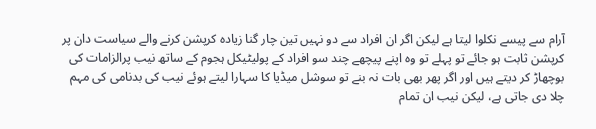آرام سے پیسے نکلوا لیتا ہے لیکن اگر ان افراد سے دو نہیں تین چار گنا زیادہ کرپشن کرنے والے سیاست دان پر کرپشن ثابت ہو جائے تو پہلے تو وہ اپنے پیچھے چند سو افراد کے پولیٹیکل ہجوم کے ساتھ نیب پرالزامات کی بوچھاڑ کر دیتے ہیں اور اگر پھر بھی بات نہ بنے تو سوشل میڈیا کا سہارا لیتے ہوئے نیب کی بدنامی کی مہم چلا دی جاتی ہے، لیکن نیب ان تمام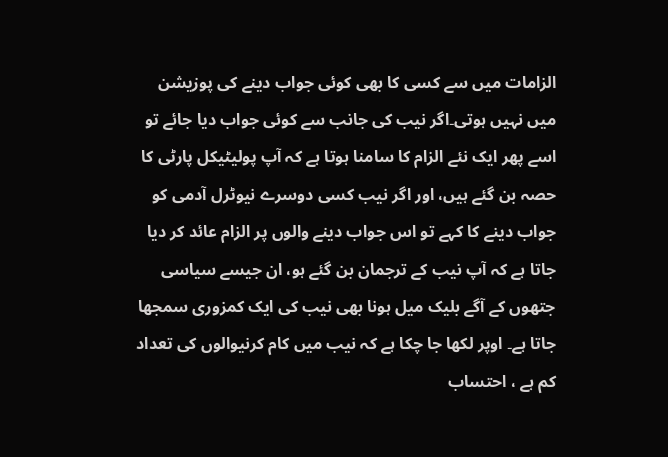الزامات میں سے کسی کا بھی کوئی جواب دینے کی پوزیشن میں نہیں ہوتی۔اگر نیب کی جانب سے کوئی جواب دیا جائے تو اسے پھر ایک نئے الزام کا سامنا ہوتا ہے کہ آپ پولیٹیکل پارٹی کا حصہ بن گئے ہیں، اور اگر نیب کسی دوسرے نیوٹرل آدمی کو جواب دینے کا کہے تو اس جواب دینے والوں پر الزام عائد کر دیا جاتا ہے کہ آپ نیب کے ترجمان بن گئے ہو، ان جیسے سیاسی جتھوں کے آگے بلیک میل ہونا بھی نیب کی ایک کمزوری سمجھا جاتا ہے۔ اوپر لکھا جا چکا ہے کہ نیب میں کام کرنیوالوں کی تعداد کم ہے ، احتساب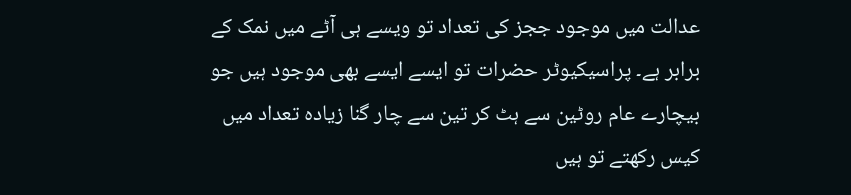عدالت میں موجود ججز کی تعداد تو ویسے ہی آٹے میں نمک کے برابر ہے۔ پراسیکیوٹر حضرات تو ایسے ایسے بھی موجود ہیں جو بیچارے عام روٹین سے ہٹ کر تین سے چار گنا زیادہ تعداد میں کیس رکھتے تو ہیں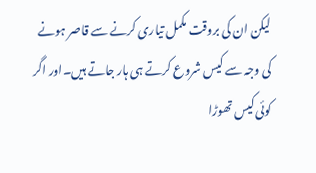لیکن ان کی بروقت مکمل تیاری کرنے سے قاصر ہونے کی وجہ سے کیس شروع کرتے ہی ہار جاتے ہیں۔اور اگر کوئی کیس تھوڑا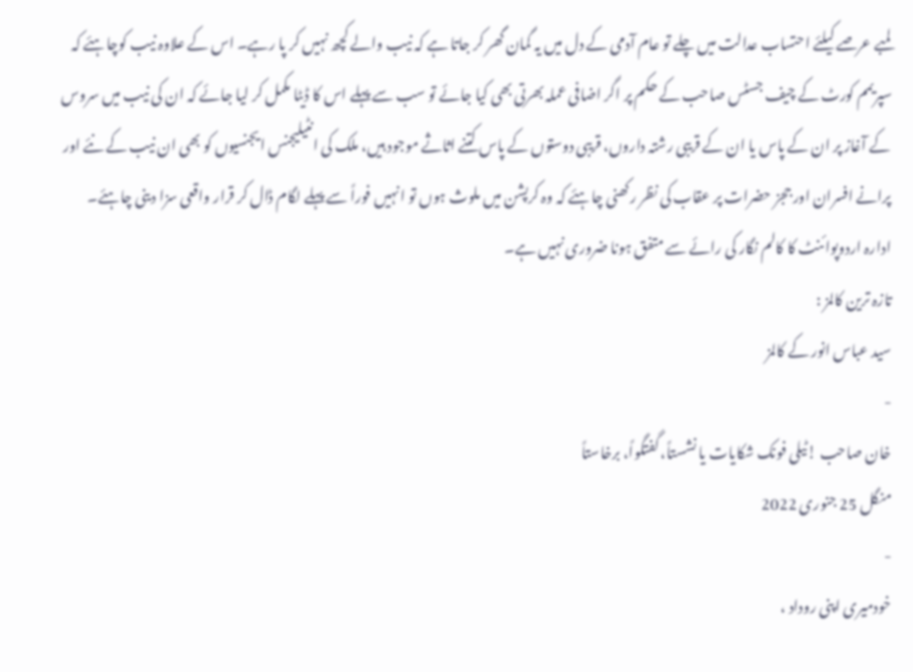لمبے عرصے کیلئے احتساب عدالت میں چلے تو عام آدمی کے دل میں یہ گمان گھر کر جاتا ہے کہ نیب والے کچھ نہیں کر پا رہے۔ اس کے علاوہ نیب کوچاہئے کہ سپریمم کورٹ کے چیف جسٹس صاحب کے حکم پر اگر اضافی عملہ بھرتی بھی کیا جائے تو سب سے پہلے اس کا ڈیٹا مکمل کر لیا جائے کہ ان کی نیب میں سروس کے آغاز پر ان کے پاس یا ان کے قریبی رشتہ داروں، قریبی دوستوں کے پاس کتنے اثاثے موجود ہیں، ملک کی انٹیلیجنس ایجنسیوں کو بھی ان نیب کے نئے اور پرانے افسران اور ججز حضرات پر عقاب کی نظر رکھنی چاہئے کہ وہ کرپشن میں ملوث ہوں تو انہیں فوراً سے پہلے لگام ڈال کر قرار واقعی سزا دینی چاہئے۔
ادارہ اردوپوائنٹ کا کالم نگار کی رائے سے متفق ہونا ضروری نہیں ہے۔
تازہ ترین کالمز :
سید عباس انور کے کالمز
-
خان صاحب !ٹیلی فونک شکایات یا نشستاً، گفتگواً، برخاستاً
منگل 25 جنوری 2022
-
خودمیری اپنی روداد ،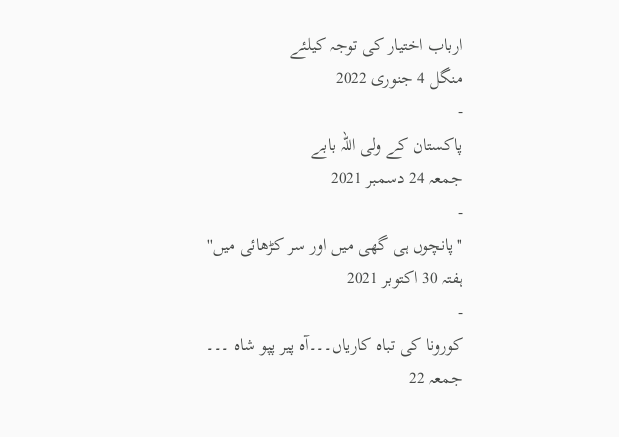ارباب اختیار کی توجہ کیلئے
منگل 4 جنوری 2022
-
پاکستان کے ولی اللہ بابے
جمعہ 24 دسمبر 2021
-
''پانچوں ہی گھی میں اور سر کڑھائی میں''
ہفتہ 30 اکتوبر 2021
-
کورونا کی تباہ کاریاں۔۔۔آہ پیر پپو شاہ ۔۔۔
جمعہ 22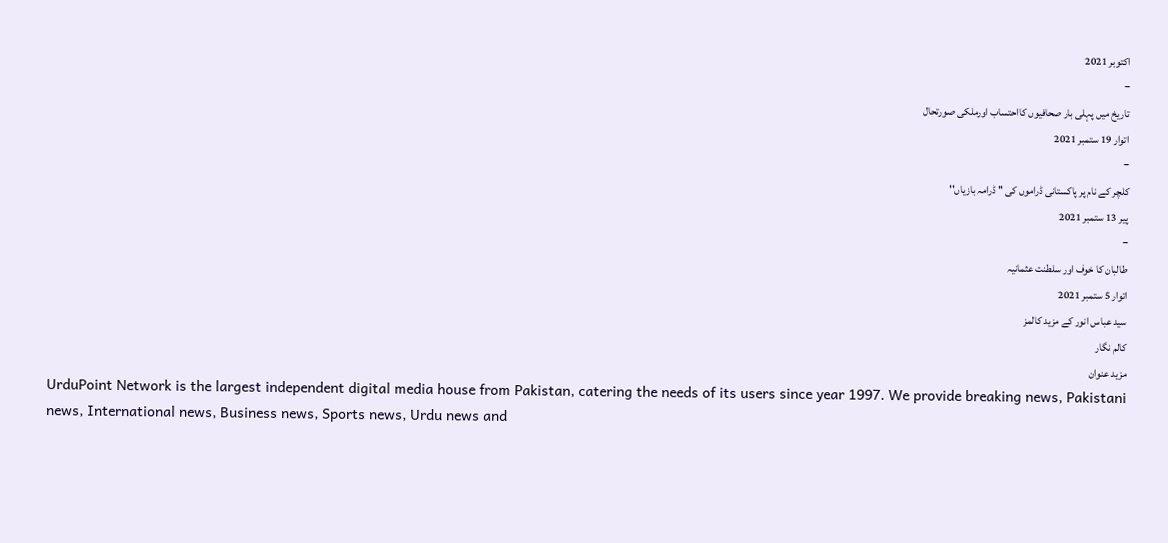اکتوبر 2021
-
تاریخ میں پہلی بار صحافیوں کااحتساب اورملکی صورتحال
اتوار 19 ستمبر 2021
-
کلچر کے نام پر پاکستانی ڈراموں کی '' ڈرامہ بازیاں''
پیر 13 ستمبر 2021
-
طالبان کا خوف اور سلطنت عثمانیہ
اتوار 5 ستمبر 2021
سید عباس انور کے مزید کالمز
کالم نگار
مزید عنوان
UrduPoint Network is the largest independent digital media house from Pakistan, catering the needs of its users since year 1997. We provide breaking news, Pakistani news, International news, Business news, Sports news, Urdu news and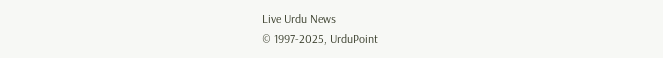Live Urdu News
© 1997-2025, UrduPoint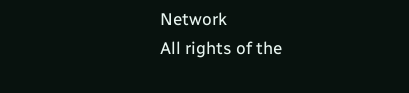Network
All rights of the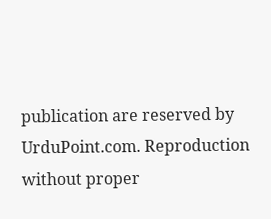publication are reserved by UrduPoint.com. Reproduction without proper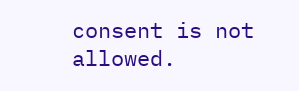consent is not allowed.